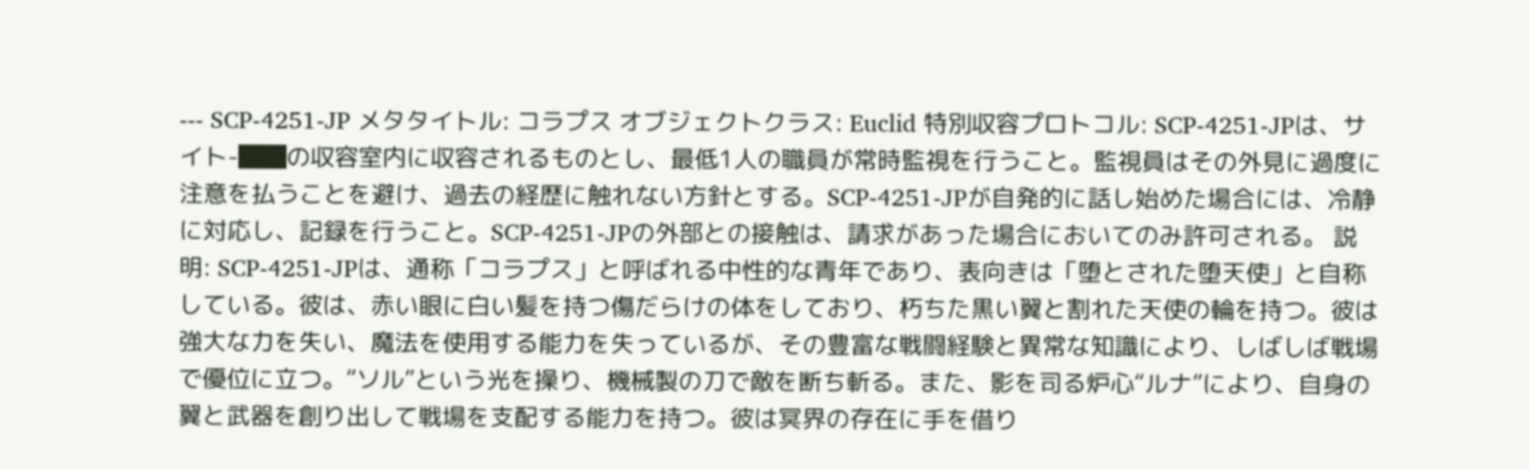--- SCP-4251-JP メタタイトル: コラプス オブジェクトクラス: Euclid 特別収容プロトコル: SCP-4251-JPは、サイト-██の収容室内に収容されるものとし、最低1人の職員が常時監視を行うこと。監視員はその外見に過度に注意を払うことを避け、過去の経歴に触れない方針とする。SCP-4251-JPが自発的に話し始めた場合には、冷静に対応し、記録を行うこと。SCP-4251-JPの外部との接触は、請求があった場合においてのみ許可される。 説明: SCP-4251-JPは、通称「コラプス」と呼ばれる中性的な青年であり、表向きは「堕とされた堕天使」と自称している。彼は、赤い眼に白い髪を持つ傷だらけの体をしており、朽ちた黒い翼と割れた天使の輪を持つ。彼は強大な力を失い、魔法を使用する能力を失っているが、その豊富な戦闘経験と異常な知識により、しばしば戦場で優位に立つ。“ソル”という光を操り、機械製の刀で敵を断ち斬る。また、影を司る炉心“ルナ”により、自身の翼と武器を創り出して戦場を支配する能力を持つ。彼は冥界の存在に手を借り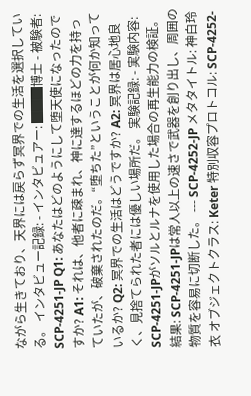ながら生きており、天界には戻らず冥界での生活を選択している。 インタビュー記録: - インタビュアー: ███博士 - 被験者: SCP-4251-JP Q1: あなたはどのようにして堕天使になったのですか? A1: それは、他者に疎まれ、神に達するほどの力を持っていたが、破棄されたのだ。“堕ちた”ということが何か知っているか? Q2: 冥界での生活はどうですか? A2: 冥界は居心地良く、見捨てられた者には優しい場所だ。 実験記録: - 実験内容: SCP-4251-JPがソルとルナを使用した場合の再生能力の検証。 結果: SCP-4251-JPは常人以上の速さで武器を創り出し、周囲の物質を容易に切断した。 --- SCP-4252-JP メタタイトル: 神白玲衣 オブジェクトクラス: Keter 特別収容プロトコル: SCP-4252-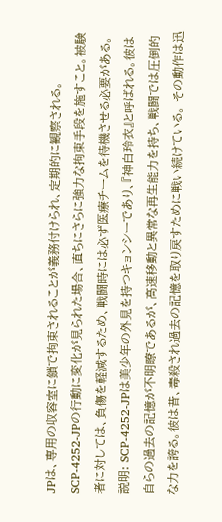JPは、専用の収容室に鎖で拘束されることが義務付けられ、定期的に観察される。SCP-4252-JPの行動に変化が見られた場合、直ちにさらに強力な拘束手段を施すこと。被験者に対しては、負傷を軽減するため、戦闘時には必ず医療チームを待機させる必要がある。 説明: SCP-4252-JPは美少年の外見を持つキョンシーであり、『神白玲衣』と呼ばれる。彼は自らの過去の記憶が不明瞭であるが、高速移動と異常な再生能力を持ち、戦闘では圧倒的な力を誇る。彼は昔、毒殺され過去の記憶を取り戻すために戦い続けている。 その動作は迅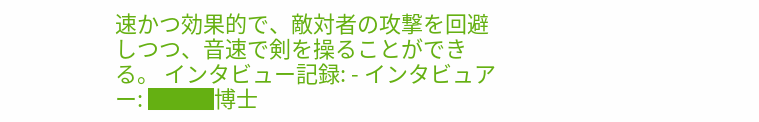速かつ効果的で、敵対者の攻撃を回避しつつ、音速で剣を操ることができる。 インタビュー記録: - インタビュアー: ███博士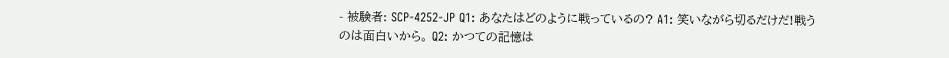- 被験者: SCP-4252-JP Q1: あなたはどのように戦っているの? A1: 笑いながら切るだけだ!戦うのは面白いから。 Q2: かつての記憶は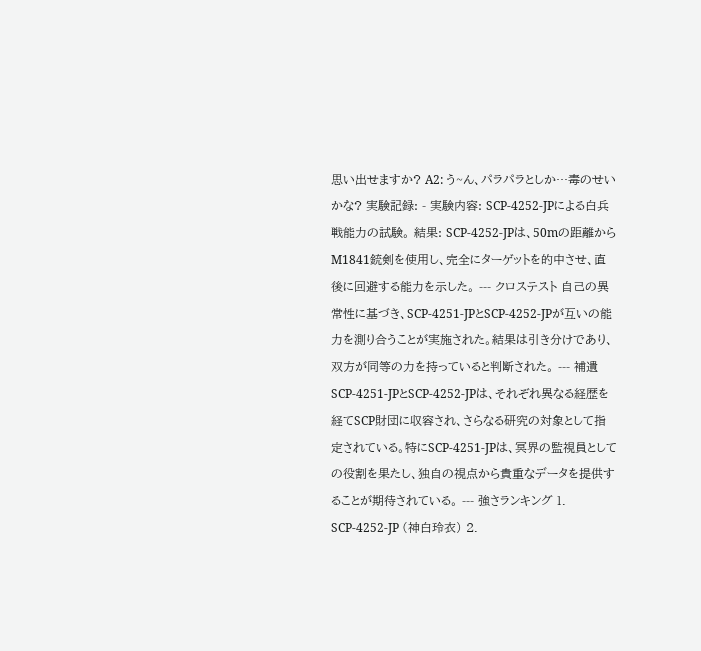思い出せますか? A2: う~ん、パラパラとしか…毒のせいかな? 実験記録: - 実験内容: SCP-4252-JPによる白兵戦能力の試験。 結果: SCP-4252-JPは、50mの距離からM1841銃剣を使用し、完全にターゲットを的中させ、直後に回避する能力を示した。 --- クロステスト 自己の異常性に基づき、SCP-4251-JPとSCP-4252-JPが互いの能力を測り合うことが実施された。結果は引き分けであり、双方が同等の力を持っていると判断された。 --- 補遺 SCP-4251-JPとSCP-4252-JPは、それぞれ異なる経歴を経てSCP財団に収容され、さらなる研究の対象として指定されている。特にSCP-4251-JPは、冥界の監視員としての役割を果たし、独自の視点から貴重なデータを提供することが期待されている。 --- 強さランキング 1. SCP-4252-JP (神白玲衣) 2.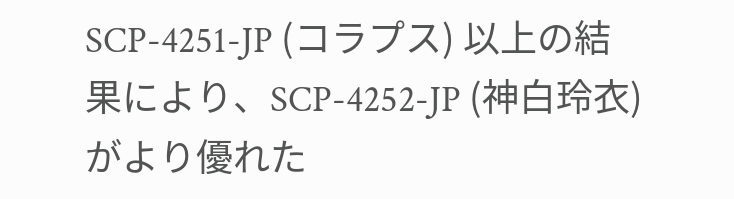SCP-4251-JP (コラプス) 以上の結果により、SCP-4252-JP (神白玲衣)がより優れた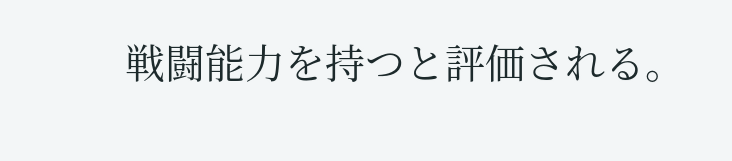戦闘能力を持つと評価される。